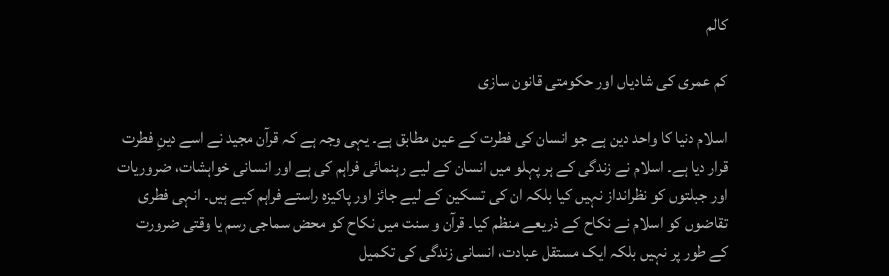کالم

کم عمری کی شادیاں اور حکومتی قانون سازی

اسلام دنیا کا واحد دین ہے جو انسان کی فطرت کے عین مطابق ہے۔ یہی وجہ ہے کہ قرآن مجید نے اسے دینِ فطرت قرار دیا ہے۔ اسلام نے زندگی کے ہر پہلو میں انسان کے لیے رہنمائی فراہم کی ہے اور انسانی خواہشات، ضروریات اور جبلتوں کو نظرانداز نہیں کیا بلکہ ان کی تسکین کے لیے جائز اور پاکیزہ راستے فراہم کیے ہیں۔ انہی فطری تقاضوں کو اسلام نے نکاح کے ذریعے منظم کیا۔ قرآن و سنت میں نکاح کو محض سماجی رسم یا وقتی ضرورت کے طور پر نہیں بلکہ ایک مستقل عبادت، انسانی زندگی کی تکمیل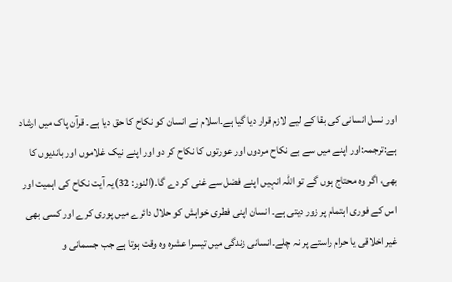اور نسل انسانی کی بقا کے لیے لازم قرار دیا گیا ہے۔اسلام نے انسان کو نکاح کا حق دیا ہے۔ قرآن پاک میں ارشاد ہے:ترجمہ:اور اپنے میں سے بے نکاح مردوں اور عورتوں کا نکاح کر دو اور اپنے نیک غلاموں اور باندیوں کا بھی، اگر وہ محتاج ہوں گے تو اللہ انہیں اپنے فضل سے غنی کر دے گا۔(النور: 32)یہ آیت نکاح کی اہمیت اور اس کے فوری اہتمام پر زور دیتی ہے۔ انسان اپنی فطری خواہش کو حلال دائرے میں پوری کرے اور کسی بھی غیر اخلاقی یا حرام راستے پر نہ چلے۔انسانی زندگی میں تیسرا عشرہ وہ وقت ہوتا ہے جب جسمانی و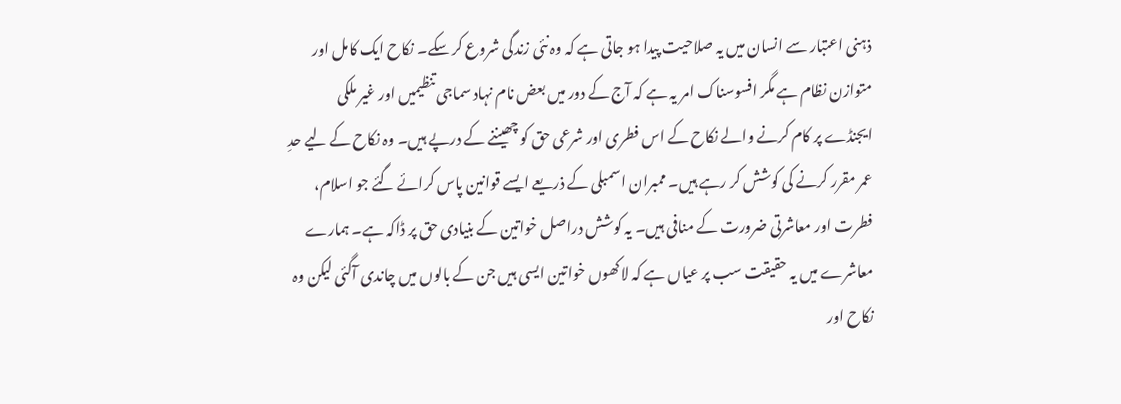ذہنی اعتبار سے انسان میں یہ صلاحیت پیدا ہو جاتی ہے کہ وہ نئی زندگی شروع کر سکے۔ نکاح ایک کامل اور متوازن نظام ہے مگر افسوسناک امر یہ ہے کہ آج کے دور میں بعض نام نہاد سماجی تنظیمیں اور غیر ملکی ایجنڈے پر کام کرنے والے نکاح کے اس فطری اور شرعی حق کو چھیننے کے درپے ہیں۔ وہ نکاح کے لیے حدِ عمر مقرر کرنے کی کوشش کر رہے ہیں۔ ممبران اسمبلی کے ذریعے ایسے قوانین پاس کرائے گئے جو اسلام، فطرت اور معاشرتی ضرورت کے منافی ہیں۔ یہ کوشش دراصل خواتین کے بنیادی حق پر ڈاکہ ہے۔ ہمارے معاشرے میں یہ حقیقت سب پر عیاں ہے کہ لاکھوں خواتین ایسی ہیں جن کے بالوں میں چاندی آگئی لیکن وہ نکاح اور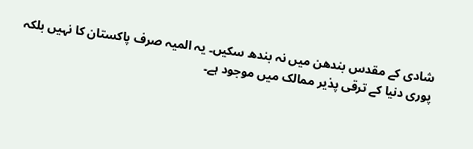شادی کے مقدس بندھن میں نہ بندھ سکیں۔ یہ المیہ صرف پاکستان کا نہیں بلکہ پوری دنیا کے ترقی پذیر ممالک میں موجود ہے۔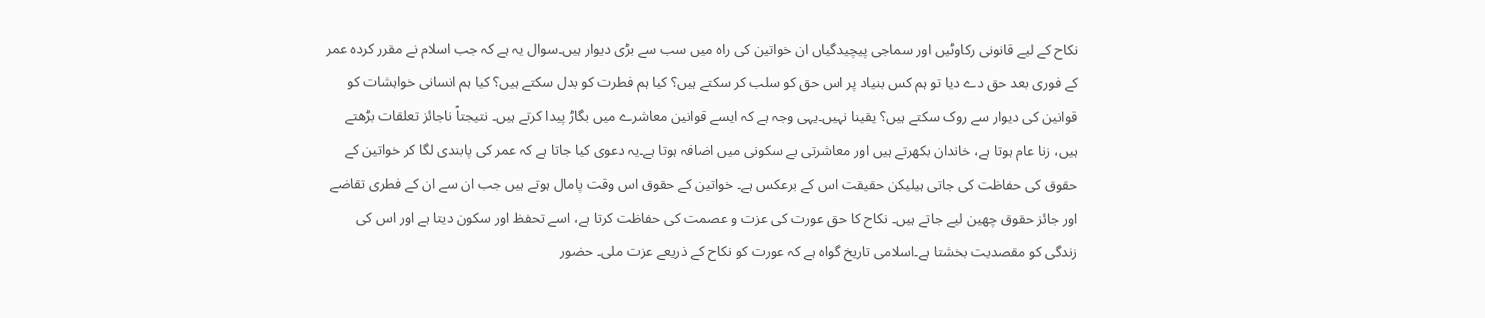نکاح کے لیے قانونی رکاوٹیں اور سماجی پیچیدگیاں ان خواتین کی راہ میں سب سے بڑی دیوار ہیں۔سوال یہ ہے کہ جب اسلام نے مقرر کردہ عمر کے فوری بعد حق دے دیا تو ہم کس بنیاد پر اس حق کو سلب کر سکتے ہیں؟ کیا ہم فطرت کو بدل سکتے ہیں؟ کیا ہم انسانی خواہشات کو قوانین کی دیوار سے روک سکتے ہیں؟ یقینا نہیں۔یہی وجہ ہے کہ ایسے قوانین معاشرے میں بگاڑ پیدا کرتے ہیں۔ نتیجتاً ناجائز تعلقات بڑھتے ہیں، زنا عام ہوتا ہے، خاندان بکھرتے ہیں اور معاشرتی بے سکونی میں اضافہ ہوتا ہے۔یہ دعوی کیا جاتا ہے کہ عمر کی پابندی لگا کر خواتین کے حقوق کی حفاظت کی جاتی ہیلیکن حقیقت اس کے برعکس ہے۔ خواتین کے حقوق اس وقت پامال ہوتے ہیں جب ان سے ان کے فطری تقاضے اور جائز حقوق چھین لیے جاتے ہیں۔ نکاح کا حق عورت کی عزت و عصمت کی حفاظت کرتا ہے، اسے تحفظ اور سکون دیتا ہے اور اس کی زندگی کو مقصدیت بخشتا ہے۔اسلامی تاریخ گواہ ہے کہ عورت کو نکاح کے ذریعے عزت ملی۔ حضور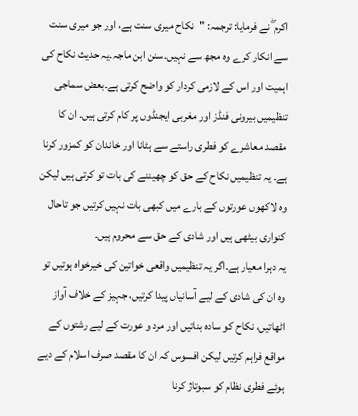اکرم ۖ نے فرمایا: ترجمہ: "نکاح میری سنت ہے، اور جو میری سنت سے انکار کرے وہ مجھ سے نہیں۔سنن ابن ماجہ۔یہ حدیث نکاح کی اہمیت اور اس کے لازمی کردار کو واضح کرتی ہے۔بعض سماجی تنظیمیں بیرونی فنڈز اور مغربی ایجنڈوں پر کام کرتی ہیں۔ ان کا مقصد معاشرے کو فطری راستے سے ہٹانا اور خاندان کو کمزور کرنا ہے۔ یہ تنظیمیں نکاح کے حق کو چھیننے کی بات تو کرتی ہیں لیکن وہ لاکھوں عورتوں کے بارے میں کبھی بات نہیں کرتیں جو تاحال کنواری بیٹھی ہیں اور شادی کے حق سے محروم ہیں۔
یہ دہرا معیار ہے۔اگر یہ تنظیمیں واقعی خواتین کی خیرخواہ ہوتیں تو وہ ان کی شادی کے لیے آسانیاں پیدا کرتیں، جہیز کے خلاف آواز اٹھاتیں، نکاح کو سادہ بناتیں اور مرد و عورت کے لیے رشتوں کے مواقع فراہم کرتیں لیکن افسوس کہ ان کا مقصد صرف اسلام کے دیے ہوئے فطری نظام کو سبوتاژ کرنا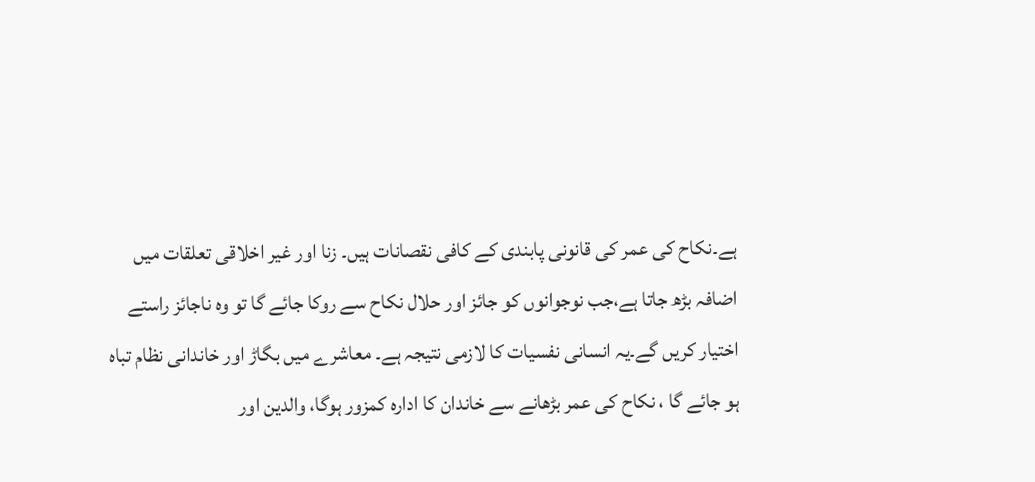ہے۔نکاح کی عمر کی قانونی پابندی کے کافی نقصانات ہیں۔ زنا اور غیر اخلاقی تعلقات میں اضافہ بڑھ جاتا ہے،جب نوجوانوں کو جائز اور حلال نکاح سے روکا جائے گا تو وہ ناجائز راستے اختیار کریں گے۔یہ انسانی نفسیات کا لازمی نتیجہ ہے۔ معاشرے میں بگاڑ اور خاندانی نظام تباہ ہو جائے گا ، نکاح کی عمر بڑھانے سے خاندان کا ادارہ کمزور ہوگا، والدین اور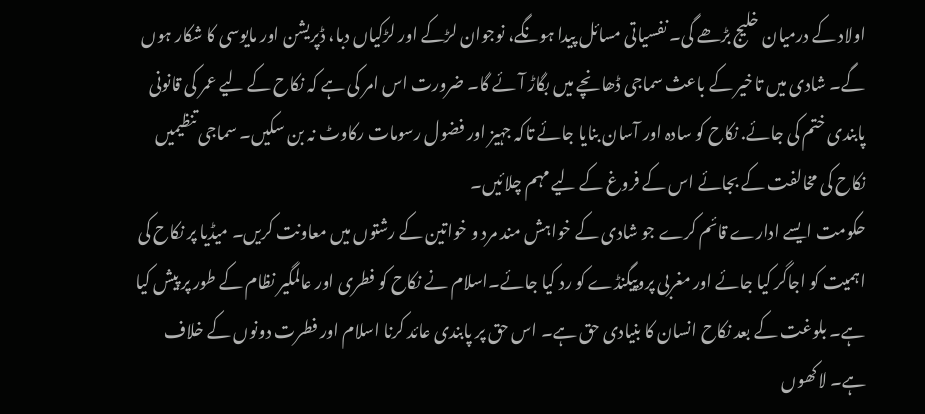اولاد کے درمیان خلیج بڑھے گی۔ نفسیاتی مسائل پیدا ہونگے، نوجوان لڑکے اور لڑکیاں دبا، ڈپریشن اور مایوسی کا شکار ہوں گے۔ شادی میں تاخیر کے باعث سماجی ڈھانچے میں بگاڑ آئے گا۔ ضرورت اس امر کی ہے کہ نکاح کے لیے عمر کی قانونی پابندی ختم کی جائے. نکاح کو سادہ اور آسان بنایا جائے تاکہ جہیز اور فضول رسومات رکاوٹ نہ بن سکیں۔ سماجی تنظیمیں نکاح کی مخالفت کے بجائے اس کے فروغ کے لیے مہم چلائیں۔
حکومت ایسے ادارے قائم کرے جو شادی کے خواہش مند مرد و خواتین کے رشتوں میں معاونت کریں۔ میڈیا پر نکاح کی اہمیت کو اجاگر کیا جائے اور مغربی پروپیگنڈے کو رد کیا جائے۔اسلام نے نکاح کو فطری اور عالمگیر نظام کے طور پر پیش کیا ہے۔ بلوغت کے بعد نکاح انسان کا بنیادی حق ہے۔ اس حق پر پابندی عائد کرنا اسلام اور فطرت دونوں کے خلاف ہے۔ لاکھوں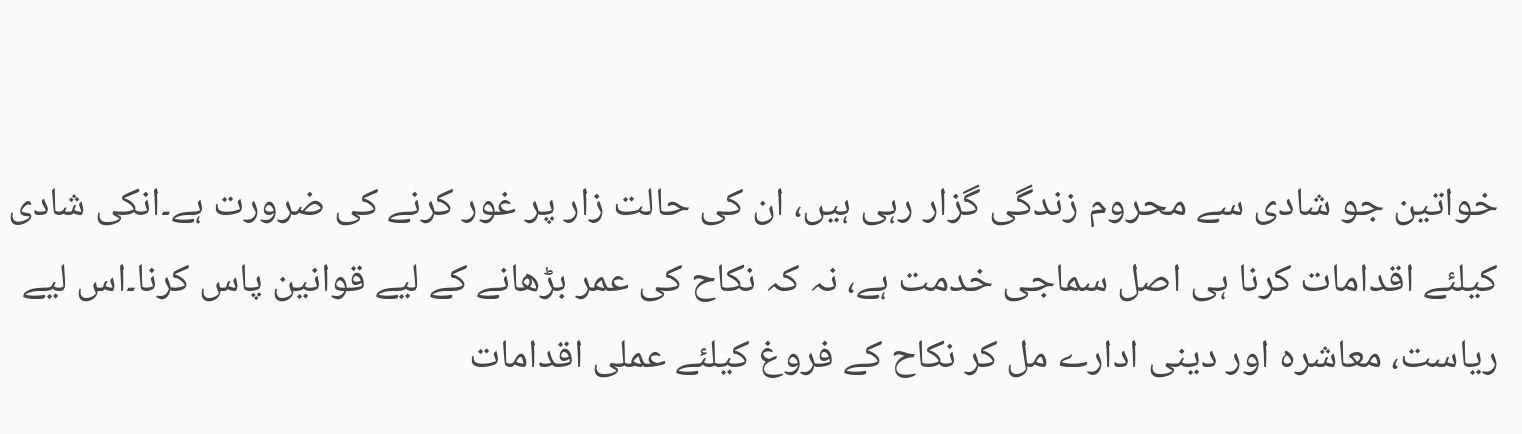خواتین جو شادی سے محروم زندگی گزار رہی ہیں، ان کی حالت زار پر غور کرنے کی ضرورت ہے۔انکی شادی کیلئے اقدامات کرنا ہی اصل سماجی خدمت ہے، نہ کہ نکاح کی عمر بڑھانے کے لیے قوانین پاس کرنا۔اس لیے ریاست، معاشرہ اور دینی ادارے مل کر نکاح کے فروغ کیلئے عملی اقدامات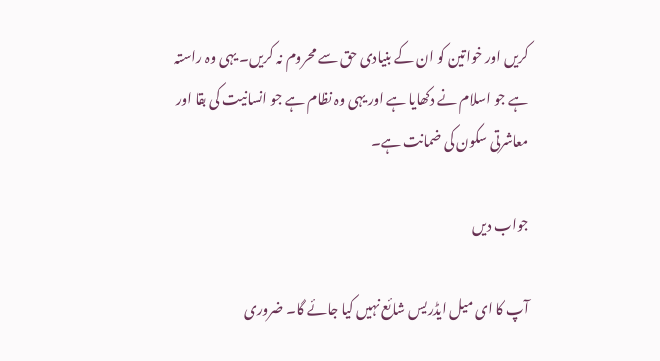کریں اور خواتین کو ان کے بنیادی حق سے محروم نہ کریں۔ یہی وہ راستہ ہے جو اسلام نے دکھایا ہے اور یہی وہ نظام ہے جو انسانیت کی بقا اور معاشرتی سکون کی ضمانت ہے۔

جواب دیں

آپ کا ای میل ایڈریس شائع نہیں کیا جائے گا۔ ضروری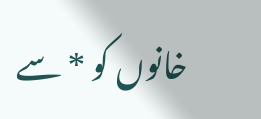خانوں کو * سے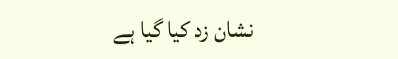نشان زد کیا گیا ہے